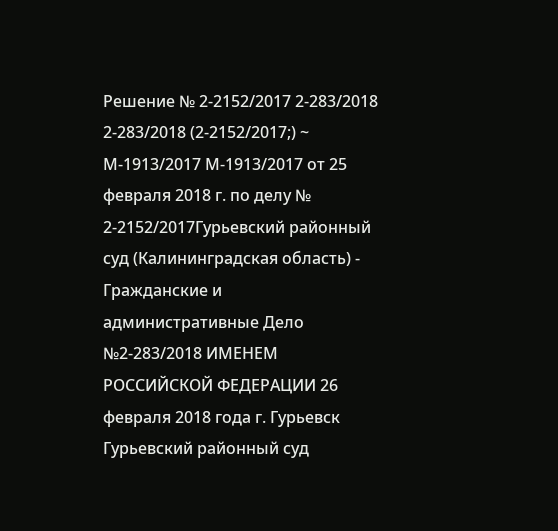Решение № 2-2152/2017 2-283/2018 2-283/2018 (2-2152/2017;) ~ М-1913/2017 М-1913/2017 от 25 февраля 2018 г. по делу № 2-2152/2017Гурьевский районный суд (Калининградская область) - Гражданские и административные Дело №2-283/2018 ИМЕНЕМ РОССИЙСКОЙ ФЕДЕРАЦИИ 26 февраля 2018 года г. Гурьевск Гурьевский районный суд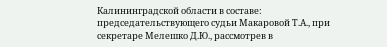Калининградской области в составе: председательствующего судьи Макаровой Т.А., при секретаре Мелешко Д.Ю., рассмотрев в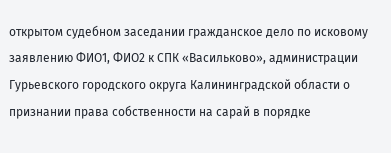открытом судебном заседании гражданское дело по исковому заявлению ФИО1, ФИО2 к СПК «Васильково», администрации Гурьевского городского округа Калининградской области о признании права собственности на сарай в порядке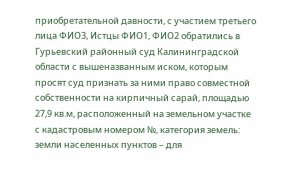приобретательной давности, с участием третьего лица ФИО3, Истцы ФИО1, ФИО2 обратились в Гурьевский районный суд Калининградской области с вышеназванным иском, которым просят суд признать за ними право совместной собственности на кирпичный сарай, площадью 27,9 кв.м, расположенный на земельном участке с кадастровым номером №, категория земель: земли населенных пунктов – для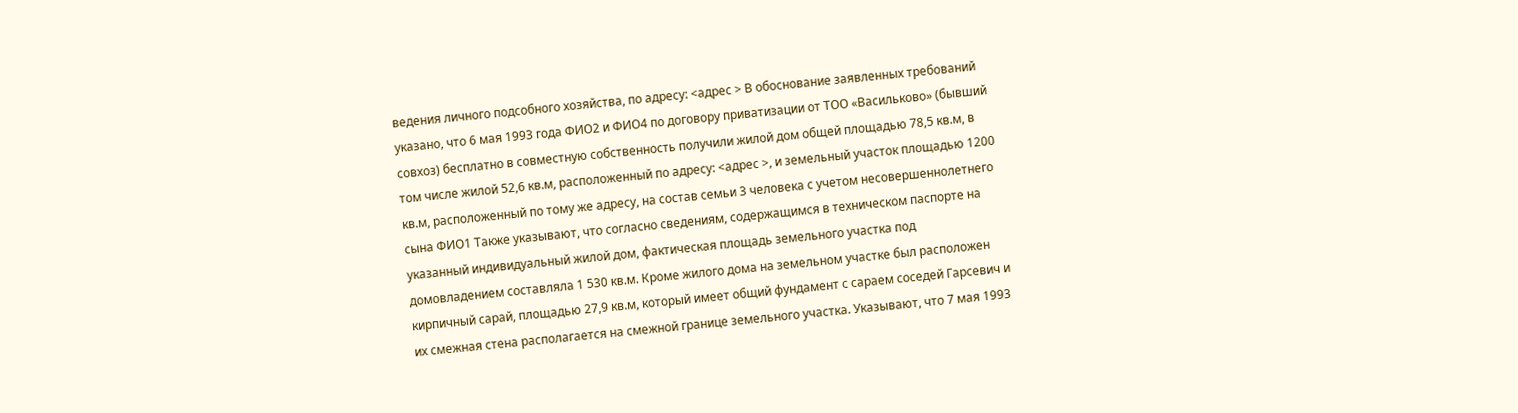ведения личного подсобного хозяйства, по адресу: <адрес > В обоснование заявленных требований указано, что 6 мая 1993 года ФИО2 и ФИО4 по договору приватизации от ТОО «Васильково» (бывший совхоз) бесплатно в совместную собственность получили жилой дом общей площадью 78,5 кв.м, в том числе жилой 52,6 кв.м, расположенный по адресу: <адрес >, и земельный участок площадью 1200 кв.м, расположенный по тому же адресу, на состав семьи 3 человека с учетом несовершеннолетнего сына ФИО1 Также указывают, что согласно сведениям, содержащимся в техническом паспорте на указанный индивидуальный жилой дом, фактическая площадь земельного участка под домовладением составляла 1 530 кв.м. Кроме жилого дома на земельном участке был расположен кирпичный сарай, площадью 27,9 кв.м, который имеет общий фундамент с сараем соседей Гарсевич и их смежная стена располагается на смежной границе земельного участка. Указывают, что 7 мая 1993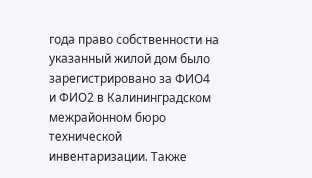года право собственности на указанный жилой дом было зарегистрировано за ФИО4 и ФИО2 в Калининградском межрайонном бюро технической инвентаризации. Также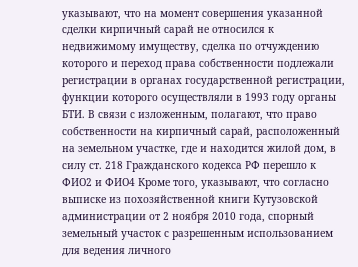указывают, что на момент совершения указанной сделки кирпичный сарай не относился к недвижимому имуществу, сделка по отчуждению которого и переход права собственности подлежали регистрации в органах государственной регистрации, функции которого осуществляли в 1993 году органы БТИ. В связи с изложенным, полагают, что право собственности на кирпичный сарай, расположенный на земельном участке, где и находится жилой дом, в силу ст. 218 Гражданского кодекса РФ перешло к ФИО2 и ФИО4 Кроме того, указывают, что согласно выписке из похозяйственной книги Кутузовской администрации от 2 ноября 2010 года, спорный земельный участок с разрешенным использованием для ведения личного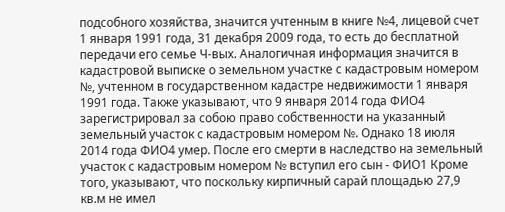подсобного хозяйства, значится учтенным в книге №4, лицевой счет 1 января 1991 года, 31 декабря 2009 года, то есть до бесплатной передачи его семье Ч-вых. Аналогичная информация значится в кадастровой выписке о земельном участке с кадастровым номером №, учтенном в государственном кадастре недвижимости 1 января 1991 года. Также указывают, что 9 января 2014 года ФИО4 зарегистрировал за собою право собственности на указанный земельный участок с кадастровым номером №. Однако 18 июля 2014 года ФИО4 умер. После его смерти в наследство на земельный участок с кадастровым номером № вступил его сын - ФИО1 Кроме того, указывают, что поскольку кирпичный сарай площадью 27,9 кв.м не имел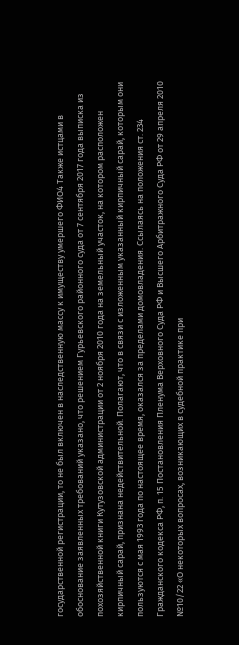государственной регистрации, то не был включен в наследственную массу к имуществу умершего ФИО4 Также истцами в обоснование заявленных требований указано, что решением Гурьевского районного суда от 7 сентября 2017 года выписка из похозяйственной книги Кутузовской администрации от 2 ноября 2010 года на земельный участок, на котором расположен кирпичный сарай, признана недействительной. Полагают, что в связи с изложенным указанный кирпичный сарай, которым они пользуются с мая 1993 года по настоящее время, оказался за пределами домовладения. Ссылаясь на положения ст. 234 Гражданского кодекса РФ, п. 15 Постановления Пленума Верховного Суда РФ и Высшего Арбитражного Суда РФ от 29 апреля 2010 №10/22 «О некоторых вопросах, возникающих в судебной практике при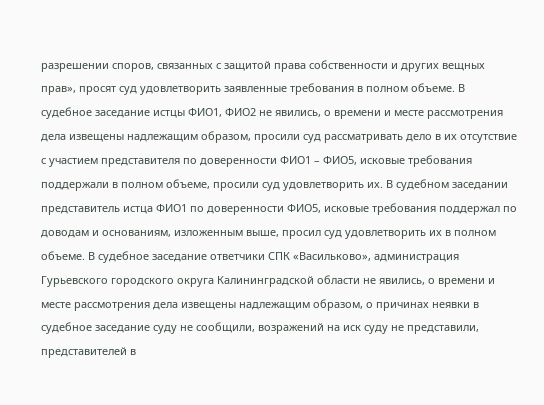разрешении споров, связанных с защитой права собственности и других вещных прав», просят суд удовлетворить заявленные требования в полном объеме. В судебное заседание истцы ФИО1, ФИО2 не явились, о времени и месте рассмотрения дела извещены надлежащим образом, просили суд рассматривать дело в их отсутствие с участием представителя по доверенности ФИО1 – ФИО5, исковые требования поддержали в полном объеме, просили суд удовлетворить их. В судебном заседании представитель истца ФИО1 по доверенности ФИО5, исковые требования поддержал по доводам и основаниям, изложенным выше, просил суд удовлетворить их в полном объеме. В судебное заседание ответчики СПК «Васильково», администрация Гурьевского городского округа Калининградской области не явились, о времени и месте рассмотрения дела извещены надлежащим образом, о причинах неявки в судебное заседание суду не сообщили, возражений на иск суду не представили, представителей в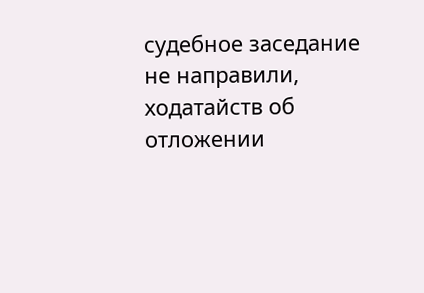судебное заседание не направили, ходатайств об отложении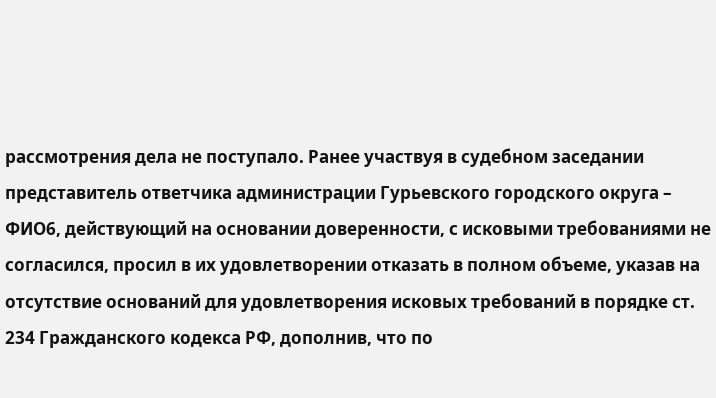рассмотрения дела не поступало. Ранее участвуя в судебном заседании представитель ответчика администрации Гурьевского городского округа – ФИО6, действующий на основании доверенности, с исковыми требованиями не согласился, просил в их удовлетворении отказать в полном объеме, указав на отсутствие оснований для удовлетворения исковых требований в порядке ст. 234 Гражданского кодекса РФ, дополнив, что по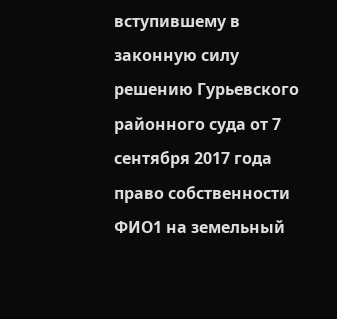вступившему в законную силу решению Гурьевского районного суда от 7 сентября 2017 года право собственности ФИО1 на земельный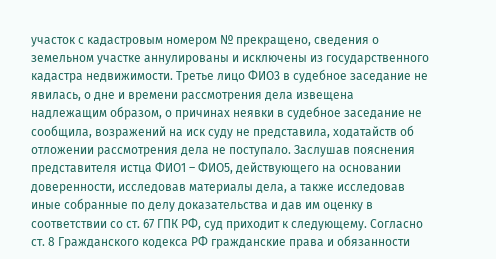участок с кадастровым номером № прекращено, сведения о земельном участке аннулированы и исключены из государственного кадастра недвижимости. Третье лицо ФИО3 в судебное заседание не явилась, о дне и времени рассмотрения дела извещена надлежащим образом, о причинах неявки в судебное заседание не сообщила, возражений на иск суду не представила, ходатайств об отложении рассмотрения дела не поступало. Заслушав пояснения представителя истца ФИО1 – ФИО5, действующего на основании доверенности, исследовав материалы дела, а также исследовав иные собранные по делу доказательства и дав им оценку в соответствии со ст. 67 ГПК РФ, суд приходит к следующему. Согласно ст. 8 Гражданского кодекса РФ гражданские права и обязанности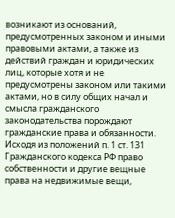возникают из оснований, предусмотренных законом и иными правовыми актами, а также из действий граждан и юридических лиц, которые хотя и не предусмотрены законом или такими актами, но в силу общих начал и смысла гражданского законодательства порождают гражданские права и обязанности. Исходя из положений п. 1 ст. 131 Гражданского кодекса РФ право собственности и другие вещные права на недвижимые вещи,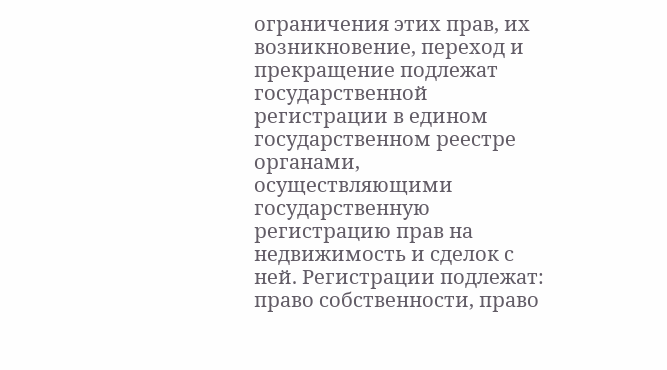ограничения этих прав, их возникновение, переход и прекращение подлежат государственной регистрации в едином государственном реестре органами, осуществляющими государственную регистрацию прав на недвижимость и сделок с ней. Регистрации подлежат: право собственности, право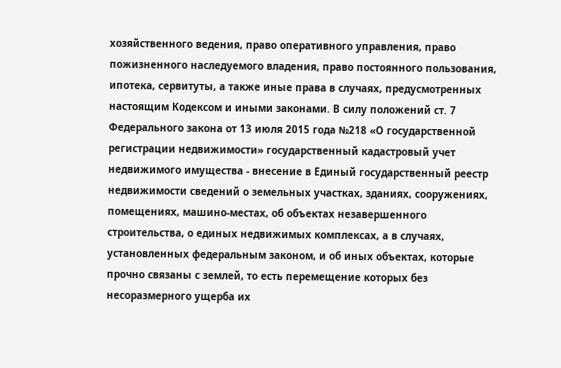хозяйственного ведения, право оперативного управления, право пожизненного наследуемого владения, право постоянного пользования, ипотека, сервитуты, а также иные права в случаях, предусмотренных настоящим Кодексом и иными законами. В силу положений ст. 7 Федерального закона от 13 июля 2015 года №218 «О государственной регистрации недвижимости» государственный кадастровый учет недвижимого имущества - внесение в Единый государственный реестр недвижимости сведений о земельных участках, зданиях, сооружениях, помещениях, машино-местах, об объектах незавершенного строительства, о единых недвижимых комплексах, а в случаях, установленных федеральным законом, и об иных объектах, которые прочно связаны с землей, то есть перемещение которых без несоразмерного ущерба их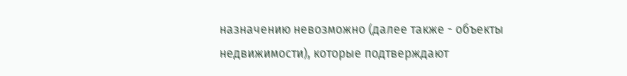назначению невозможно (далее также - объекты недвижимости), которые подтверждают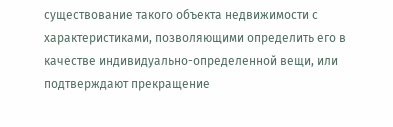существование такого объекта недвижимости с характеристиками, позволяющими определить его в качестве индивидуально-определенной вещи, или подтверждают прекращение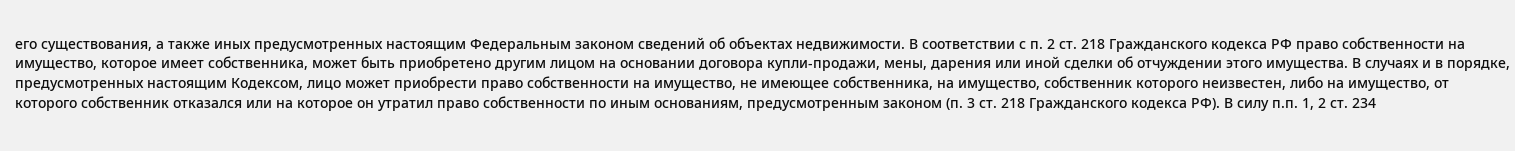его существования, а также иных предусмотренных настоящим Федеральным законом сведений об объектах недвижимости. В соответствии с п. 2 ст. 218 Гражданского кодекса РФ право собственности на имущество, которое имеет собственника, может быть приобретено другим лицом на основании договора купли-продажи, мены, дарения или иной сделки об отчуждении этого имущества. В случаях и в порядке, предусмотренных настоящим Кодексом, лицо может приобрести право собственности на имущество, не имеющее собственника, на имущество, собственник которого неизвестен, либо на имущество, от которого собственник отказался или на которое он утратил право собственности по иным основаниям, предусмотренным законом (п. 3 ст. 218 Гражданского кодекса РФ). В силу п.п. 1, 2 ст. 234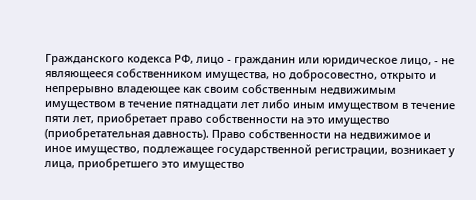Гражданского кодекса РФ, лицо - гражданин или юридическое лицо, - не являющееся собственником имущества, но добросовестно, открыто и непрерывно владеющее как своим собственным недвижимым имуществом в течение пятнадцати лет либо иным имуществом в течение пяти лет, приобретает право собственности на это имущество (приобретательная давность). Право собственности на недвижимое и иное имущество, подлежащее государственной регистрации, возникает у лица, приобретшего это имущество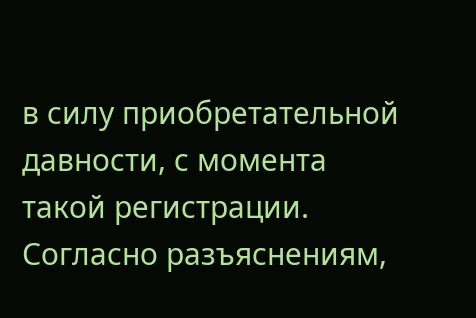в силу приобретательной давности, с момента такой регистрации. Согласно разъяснениям,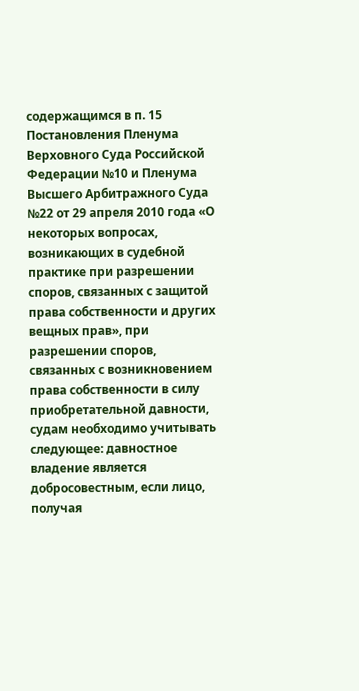содержащимся в п. 15 Постановления Пленума Верховного Суда Российской Федерации №10 и Пленума Высшего Арбитражного Суда №22 от 29 апреля 2010 года «О некоторых вопросах, возникающих в судебной практике при разрешении споров, связанных с защитой права собственности и других вещных прав», при разрешении споров, связанных с возникновением права собственности в силу приобретательной давности, судам необходимо учитывать следующее: давностное владение является добросовестным, если лицо, получая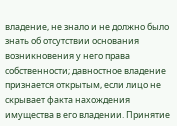владение, не знало и не должно было знать об отсутствии основания возникновения у него права собственности; давностное владение признается открытым, если лицо не скрывает факта нахождения имущества в его владении. Принятие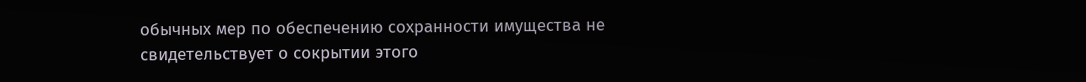обычных мер по обеспечению сохранности имущества не свидетельствует о сокрытии этого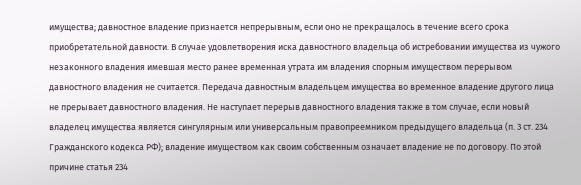имущества; давностное владение признается непрерывным, если оно не прекращалось в течение всего срока приобретательной давности. В случае удовлетворения иска давностного владельца об истребовании имущества из чужого незаконного владения имевшая место ранее временная утрата им владения спорным имуществом перерывом давностного владения не считается. Передача давностным владельцем имущества во временное владение другого лица не прерывает давностного владения. Не наступает перерыв давностного владения также в том случае, если новый владелец имущества является сингулярным или универсальным правопреемником предыдущего владельца (п. 3 ст. 234 Гражданского кодекса РФ); владение имуществом как своим собственным означает владение не по договору. По этой причине статья 234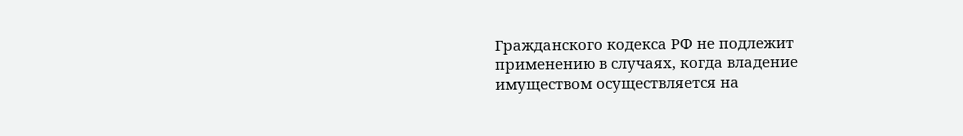Гражданского кодекса РФ не подлежит применению в случаях, когда владение имуществом осуществляется на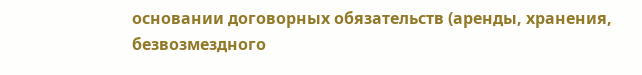основании договорных обязательств (аренды, хранения, безвозмездного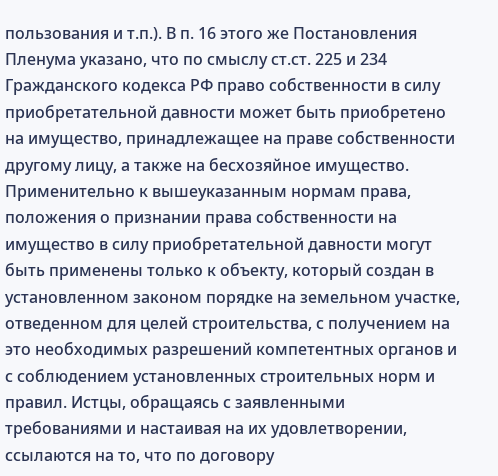пользования и т.п.). В п. 16 этого же Постановления Пленума указано, что по смыслу ст.ст. 225 и 234 Гражданского кодекса РФ право собственности в силу приобретательной давности может быть приобретено на имущество, принадлежащее на праве собственности другому лицу, а также на бесхозяйное имущество. Применительно к вышеуказанным нормам права, положения о признании права собственности на имущество в силу приобретательной давности могут быть применены только к объекту, который создан в установленном законом порядке на земельном участке, отведенном для целей строительства, с получением на это необходимых разрешений компетентных органов и с соблюдением установленных строительных норм и правил. Истцы, обращаясь с заявленными требованиями и настаивая на их удовлетворении, ссылаются на то, что по договору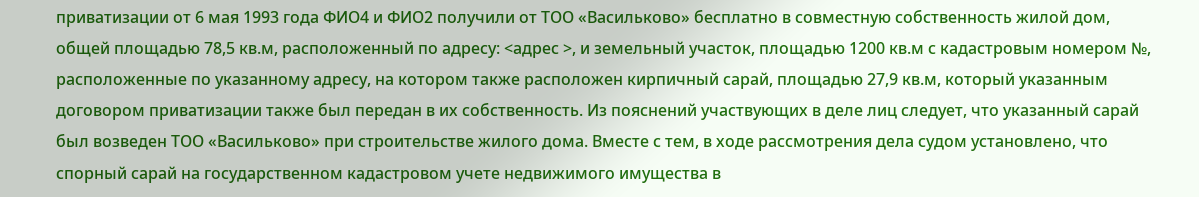приватизации от 6 мая 1993 года ФИО4 и ФИО2 получили от ТОО «Васильково» бесплатно в совместную собственность жилой дом, общей площадью 78,5 кв.м, расположенный по адресу: <адрес >, и земельный участок, площадью 1200 кв.м с кадастровым номером №, расположенные по указанному адресу, на котором также расположен кирпичный сарай, площадью 27,9 кв.м, который указанным договором приватизации также был передан в их собственность. Из пояснений участвующих в деле лиц следует, что указанный сарай был возведен ТОО «Васильково» при строительстве жилого дома. Вместе с тем, в ходе рассмотрения дела судом установлено, что спорный сарай на государственном кадастровом учете недвижимого имущества в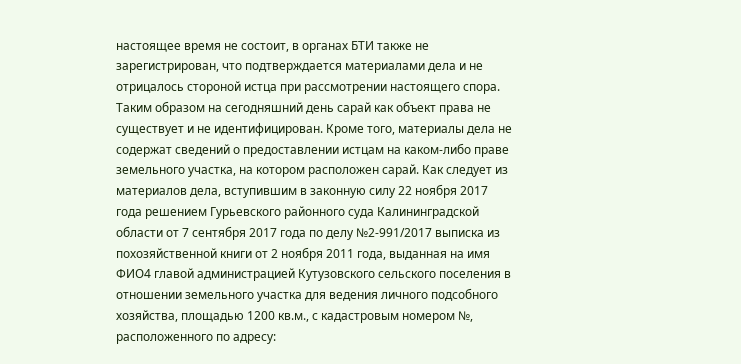настоящее время не состоит, в органах БТИ также не зарегистрирован, что подтверждается материалами дела и не отрицалось стороной истца при рассмотрении настоящего спора. Таким образом на сегодняшний день сарай как объект права не существует и не идентифицирован. Кроме того, материалы дела не содержат сведений о предоставлении истцам на каком-либо праве земельного участка, на котором расположен сарай. Как следует из материалов дела, вступившим в законную силу 22 ноября 2017 года решением Гурьевского районного суда Калининградской области от 7 сентября 2017 года по делу №2-991/2017 выписка из похозяйственной книги от 2 ноября 2011 года, выданная на имя ФИО4 главой администрацией Кутузовского сельского поселения в отношении земельного участка для ведения личного подсобного хозяйства, площадью 1200 кв.м., с кадастровым номером №, расположенного по адресу: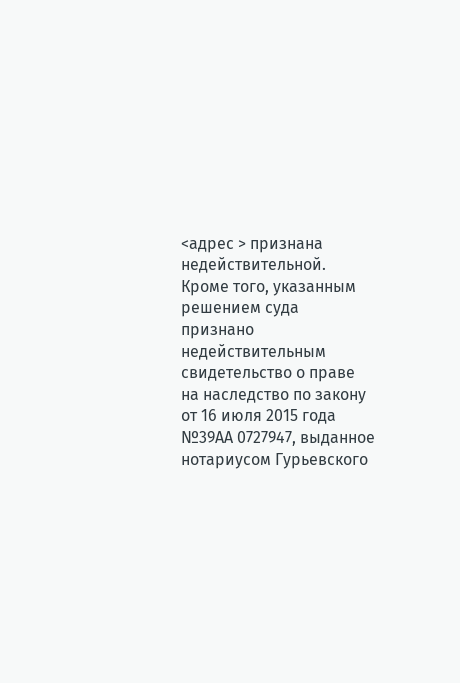<адрес > признана недействительной. Кроме того, указанным решением суда признано недействительным свидетельство о праве на наследство по закону от 16 июля 2015 года №39АА 0727947, выданное нотариусом Гурьевского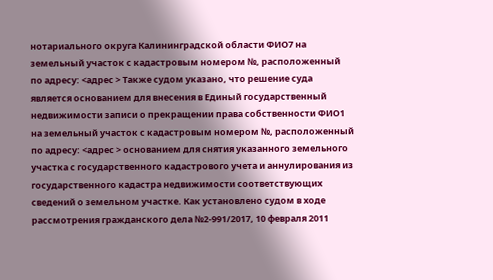нотариального округа Калининградской области ФИО7 на земельный участок с кадастровым номером №, расположенный по адресу: <адрес > Также судом указано, что решение суда является основанием для внесения в Единый государственный недвижимости записи о прекращении права собственности ФИО1 на земельный участок с кадастровым номером №, расположенный по адресу: <адрес > основанием для снятия указанного земельного участка с государственного кадастрового учета и аннулирования из государственного кадастра недвижимости соответствующих сведений о земельном участке. Как установлено судом в ходе рассмотрения гражданского дела №2-991/2017, 10 февраля 2011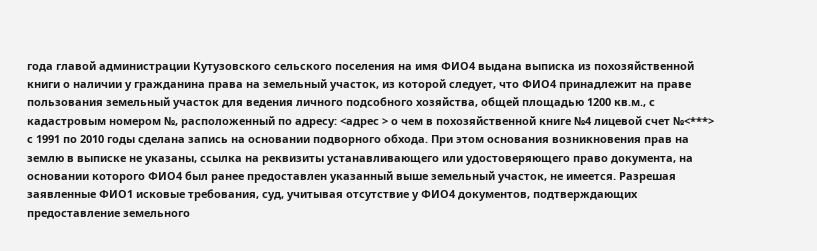года главой администрации Кутузовского сельского поселения на имя ФИО4 выдана выписка из похозяйственной книги о наличии у гражданина права на земельный участок, из которой следует, что ФИО4 принадлежит на праве пользования земельный участок для ведения личного подсобного хозяйства, общей площадью 1200 кв.м., с кадастровым номером №, расположенный по адресу: <адрес > о чем в похозяйственной книге №4 лицевой счет №<***> с 1991 по 2010 годы сделана запись на основании подворного обхода. При этом основания возникновения прав на землю в выписке не указаны, ссылка на реквизиты устанавливающего или удостоверяющего право документа, на основании которого ФИО4 был ранее предоставлен указанный выше земельный участок, не имеется. Разрешая заявленные ФИО1 исковые требования, суд, учитывая отсутствие у ФИО4 документов, подтверждающих предоставление земельного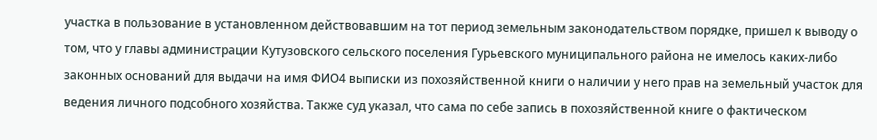участка в пользование в установленном действовавшим на тот период земельным законодательством порядке, пришел к выводу о том, что у главы администрации Кутузовского сельского поселения Гурьевского муниципального района не имелось каких-либо законных оснований для выдачи на имя ФИО4 выписки из похозяйственной книги о наличии у него прав на земельный участок для ведения личного подсобного хозяйства. Также суд указал, что сама по себе запись в похозяйственной книге о фактическом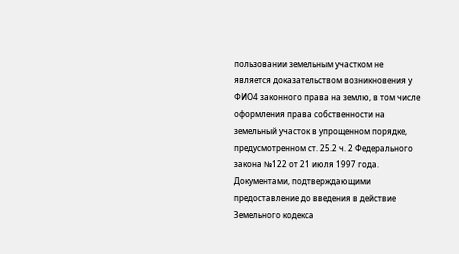пользовании земельным участком не является доказательством возникновения у ФИО4 законного права на землю, в том числе оформления права собственности на земельный участок в упрощенном порядке, предусмотренном ст. 25.2 ч. 2 Федерального закона №122 от 21 июля 1997 года. Документами, подтверждающими предоставление до введения в действие Земельного кодекса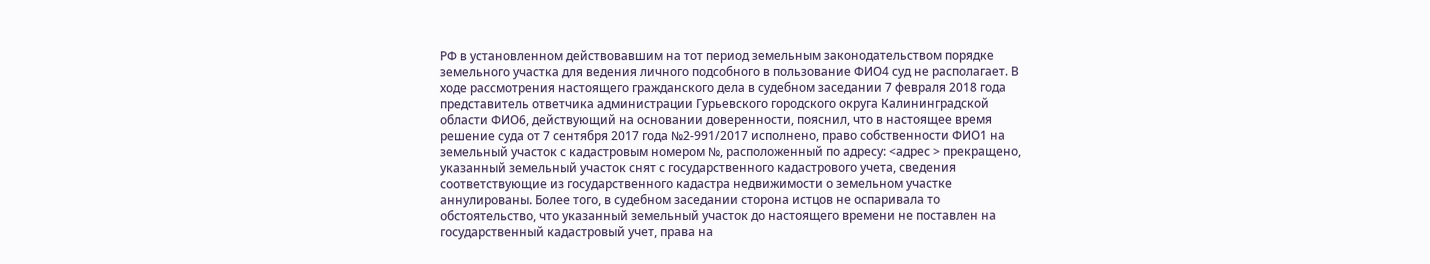РФ в установленном действовавшим на тот период земельным законодательством порядке земельного участка для ведения личного подсобного в пользование ФИО4 суд не располагает. В ходе рассмотрения настоящего гражданского дела в судебном заседании 7 февраля 2018 года представитель ответчика администрации Гурьевского городского округа Калининградской области ФИО6, действующий на основании доверенности, пояснил, что в настоящее время решение суда от 7 сентября 2017 года №2-991/2017 исполнено, право собственности ФИО1 на земельный участок с кадастровым номером №, расположенный по адресу: <адрес > прекращено, указанный земельный участок снят с государственного кадастрового учета, сведения соответствующие из государственного кадастра недвижимости о земельном участке аннулированы. Более того, в судебном заседании сторона истцов не оспаривала то обстоятельство, что указанный земельный участок до настоящего времени не поставлен на государственный кадастровый учет, права на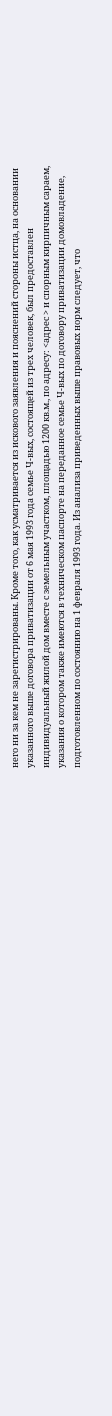него ни за кем не зарегистрированы. Кроме того, как усматривается из искового заявления и пояснений стороны истца, на основании указанного выше договора приватизации от 6 мая 1993 года семье Ч-вых, состоящей из трех человек, был предоставлен индивидуальный жилой дом вместе с земельным участком, площадью 1200 кв.м., по адресу: <адрес > и спорным кирпичным сараем, указания о котором также имеются в техническом паспорте на переданное семье Ч-вых по договору приватизации домовладение, подготовленном по состоянию на 1 февраля 1993 года. Из анализа приведенных выше правовых норм следует, что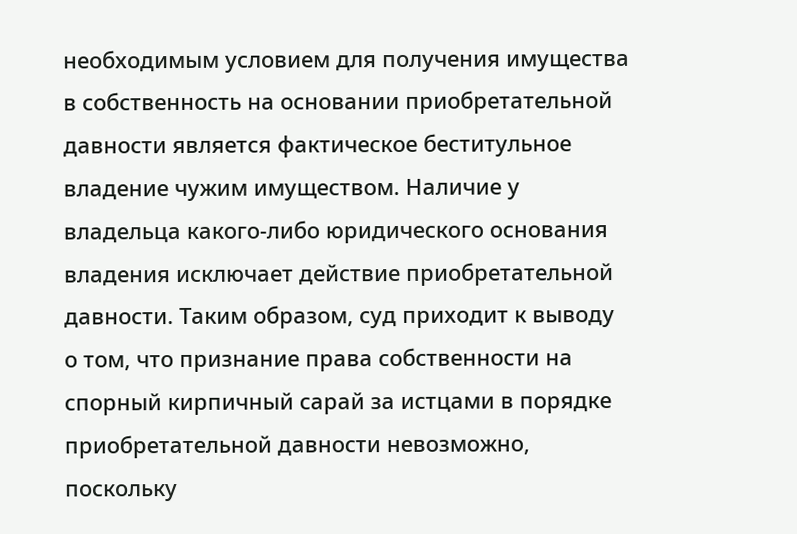необходимым условием для получения имущества в собственность на основании приобретательной давности является фактическое беститульное владение чужим имуществом. Наличие у владельца какого-либо юридического основания владения исключает действие приобретательной давности. Таким образом, суд приходит к выводу о том, что признание права собственности на спорный кирпичный сарай за истцами в порядке приобретательной давности невозможно, поскольку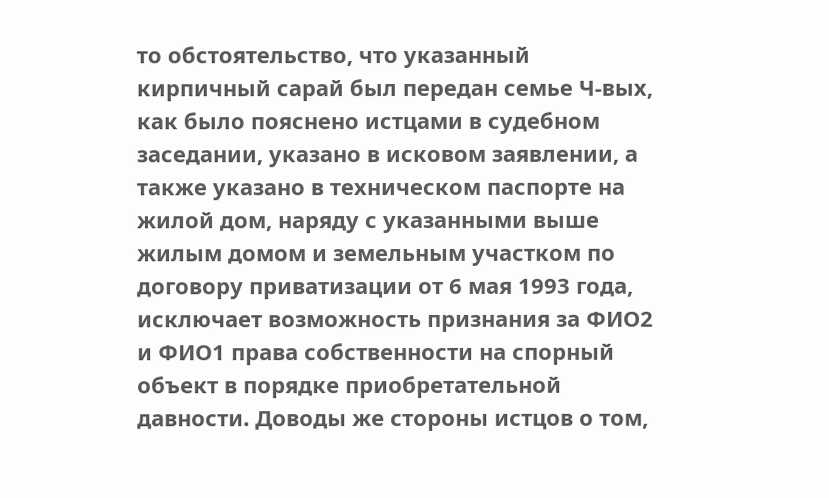то обстоятельство, что указанный кирпичный сарай был передан семье Ч-вых, как было пояснено истцами в судебном заседании, указано в исковом заявлении, а также указано в техническом паспорте на жилой дом, наряду с указанными выше жилым домом и земельным участком по договору приватизации от 6 мая 1993 года, исключает возможность признания за ФИО2 и ФИО1 права собственности на спорный объект в порядке приобретательной давности. Доводы же стороны истцов о том,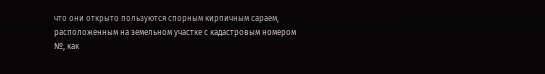что они открыто пользуются спорным кирпичным сараем, расположенным на земельном участке с кадастровым номером №, как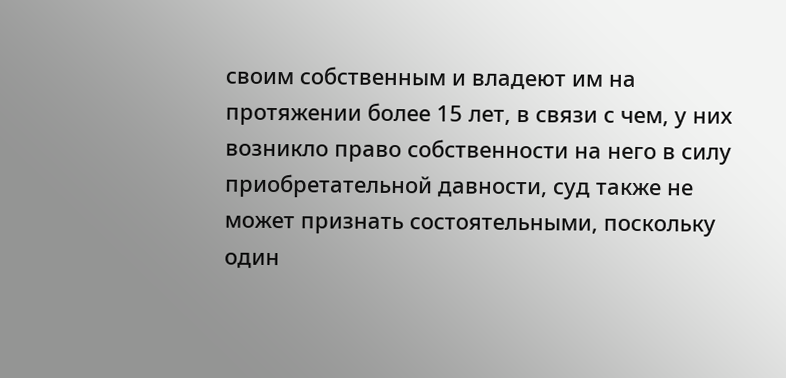своим собственным и владеют им на протяжении более 15 лет, в связи с чем, у них возникло право собственности на него в силу приобретательной давности, суд также не может признать состоятельными, поскольку один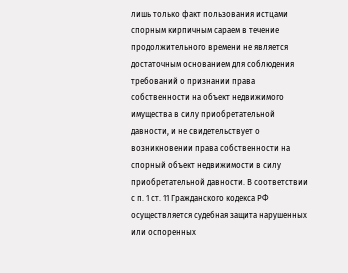лишь только факт пользования истцами спорным кирпичным сараем в течение продолжительного времени не является достаточным основанием для соблюдения требований о признании права собственности на объект недвижимого имущества в силу приобретательной давности, и не свидетельствует о возникновении права собственности на спорный объект недвижимости в силу приобретательной давности. В соответствии с п. 1 ст. 11 Гражданского кодекса РФ осуществляется судебная защита нарушенных или оспоренных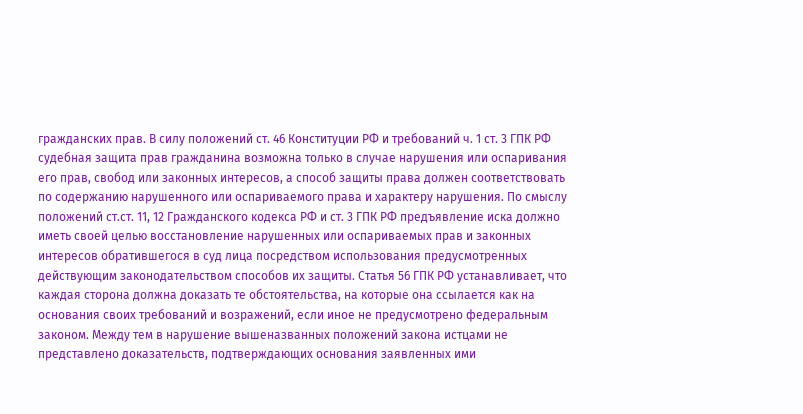гражданских прав. В силу положений ст. 46 Конституции РФ и требований ч. 1 ст. 3 ГПК РФ судебная защита прав гражданина возможна только в случае нарушения или оспаривания его прав, свобод или законных интересов, а способ защиты права должен соответствовать по содержанию нарушенного или оспариваемого права и характеру нарушения. По смыслу положений ст.ст. 11, 12 Гражданского кодекса РФ и ст. 3 ГПК РФ предъявление иска должно иметь своей целью восстановление нарушенных или оспариваемых прав и законных интересов обратившегося в суд лица посредством использования предусмотренных действующим законодательством способов их защиты. Статья 56 ГПК РФ устанавливает, что каждая сторона должна доказать те обстоятельства, на которые она ссылается как на основания своих требований и возражений, если иное не предусмотрено федеральным законом. Между тем в нарушение вышеназванных положений закона истцами не представлено доказательств, подтверждающих основания заявленных ими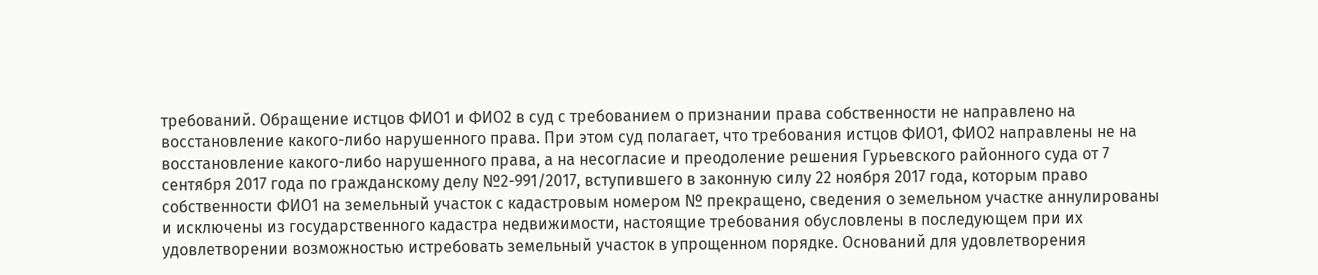требований. Обращение истцов ФИО1 и ФИО2 в суд с требованием о признании права собственности не направлено на восстановление какого-либо нарушенного права. При этом суд полагает, что требования истцов ФИО1, ФИО2 направлены не на восстановление какого-либо нарушенного права, а на несогласие и преодоление решения Гурьевского районного суда от 7 сентября 2017 года по гражданскому делу №2-991/2017, вступившего в законную силу 22 ноября 2017 года, которым право собственности ФИО1 на земельный участок с кадастровым номером № прекращено, сведения о земельном участке аннулированы и исключены из государственного кадастра недвижимости, настоящие требования обусловлены в последующем при их удовлетворении возможностью истребовать земельный участок в упрощенном порядке. Оснований для удовлетворения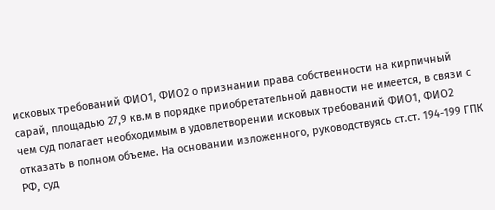исковых требований ФИО1, ФИО2 о признании права собственности на кирпичный сарай, площадью 27,9 кв.м в порядке приобретательной давности не имеется, в связи с чем суд полагает необходимым в удовлетворении исковых требований ФИО1, ФИО2 отказать в полном объеме. На основании изложенного, руководствуясь ст.ст. 194-199 ГПК РФ, суд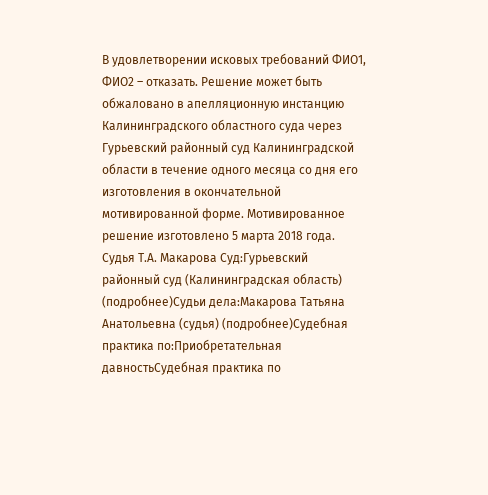В удовлетворении исковых требований ФИО1, ФИО2 – отказать. Решение может быть обжаловано в апелляционную инстанцию Калининградского областного суда через Гурьевский районный суд Калининградской области в течение одного месяца со дня его изготовления в окончательной мотивированной форме. Мотивированное решение изготовлено 5 марта 2018 года. Судья Т.А. Макарова Суд:Гурьевский районный суд (Калининградская область) (подробнее)Судьи дела:Макарова Татьяна Анатольевна (судья) (подробнее)Судебная практика по:Приобретательная давностьСудебная практика по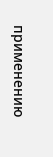применению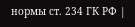нормы ст. 234 ГК РФ |